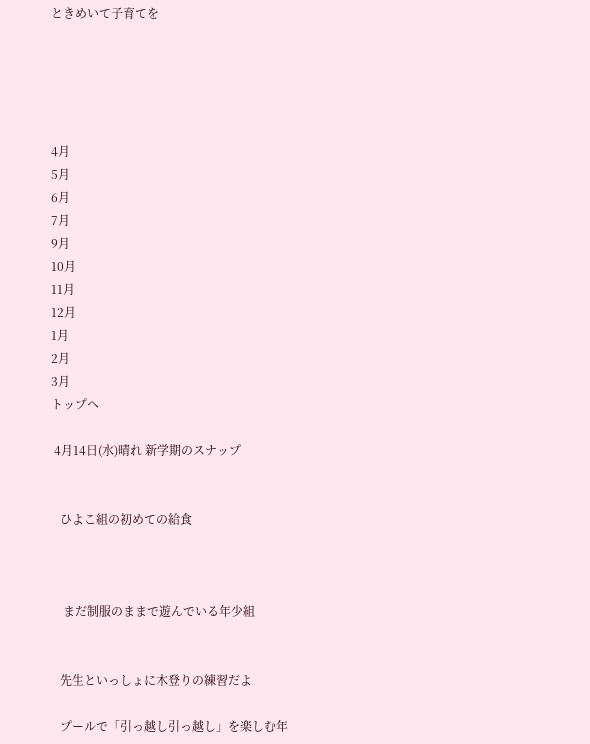ときめいて子育てを





4月
5月
6月
7月
9月
10月
11月
12月
1月
2月
3月
トップへ

 4月14日(水)晴れ 新学期のスナップ


   ひよこ組の初めての給食



    まだ制服のままで遊んでいる年少組


   先生といっしょに木登りの練習だよ

   プールで「引っ越し引っ越し」を楽しむ年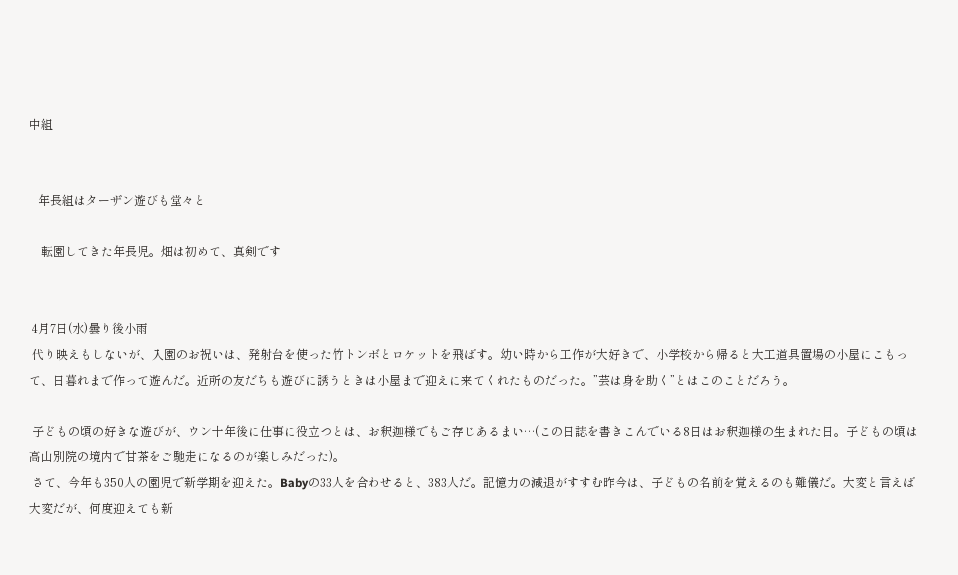中組


   年長組はターザン遊びも堂々と

    転園してきた年長児。畑は初めて、真剣です


 4月7日(水)曇り後小雨
 代り映えもしないが、入園のお祝いは、発射台を使った竹トンボとロケットを飛ばす。幼い時から工作が大好きで、小学校から帰ると大工道具置場の小屋にこもって、日暮れまで作って遊んだ。近所の友だちも遊びに誘うときは小屋まで迎えに来てくれたものだった。”芸は身を助く”とはこのことだろう。

 子どもの頃の好きな遊びが、ウン十年後に仕事に役立つとは、お釈迦様でもご存じあるまい…(この日誌を書きこんでいる8日はお釈迦様の生まれた日。子どもの頃は高山別院の境内で甘茶をご馳走になるのが楽しみだった)。
 さて、今年も350人の園児で新学期を迎えた。Babyの33人を合わせると、383人だ。記憶力の減退がすすむ昨今は、子どもの名前を覚えるのも難儀だ。大変と言えば大変だが、何度迎えても新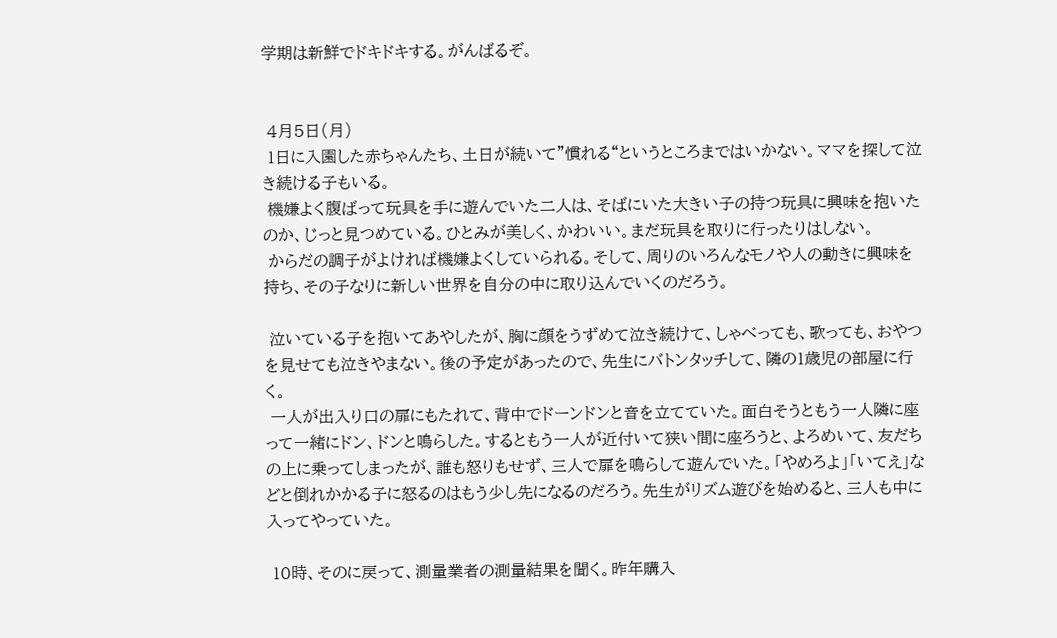学期は新鮮でドキドキする。がんばるぞ。


 4月5日(月)
 1日に入園した赤ちゃんたち、土日が続いて”慣れる“というところまではいかない。ママを探して泣き続ける子もいる。
 機嫌よく腹ばって玩具を手に遊んでいた二人は、そばにいた大きい子の持つ玩具に興味を抱いたのか、じっと見つめている。ひとみが美しく、かわいい。まだ玩具を取りに行ったりはしない。
 からだの調子がよければ機嫌よくしていられる。そして、周りのいろんなモノや人の動きに興味を持ち、その子なりに新しい世界を自分の中に取り込んでいくのだろう。

 泣いている子を抱いてあやしたが、胸に顔をうずめて泣き続けて、しゃべっても、歌っても、おやつを見せても泣きやまない。後の予定があったので、先生にバトンタッチして、隣の1歳児の部屋に行く。
 一人が出入り口の扉にもたれて、背中でドーンドンと音を立てていた。面白そうともう一人隣に座って一緒にドン、ドンと鳴らした。するともう一人が近付いて狭い間に座ろうと、よろめいて、友だちの上に乗ってしまったが、誰も怒りもせず、三人で扉を鳴らして遊んでいた。「やめろよ」「いてえ」などと倒れかかる子に怒るのはもう少し先になるのだろう。先生がリズム遊びを始めると、三人も中に入ってやっていた。

 10時、そのに戻って、測量業者の測量結果を聞く。昨年購入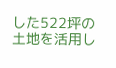した522坪の土地を活用し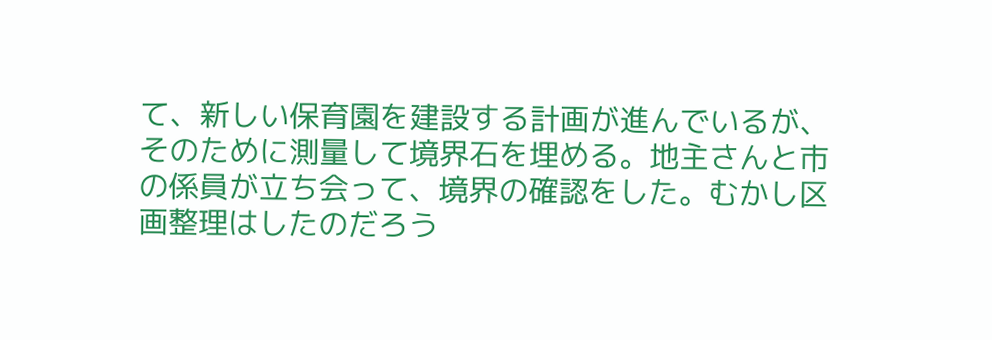て、新しい保育園を建設する計画が進んでいるが、そのために測量して境界石を埋める。地主さんと市の係員が立ち会って、境界の確認をした。むかし区画整理はしたのだろう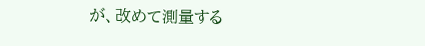が、改めて測量する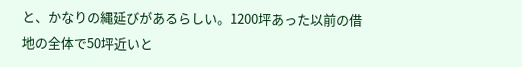と、かなりの縄延びがあるらしい。1200坪あった以前の借地の全体で50坪近いと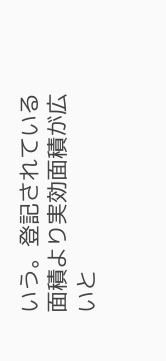いう。登記されている面積より実効面積が広いと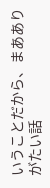いうことだから、まあありがたい話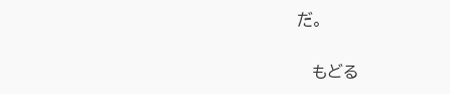だ。


   もどる